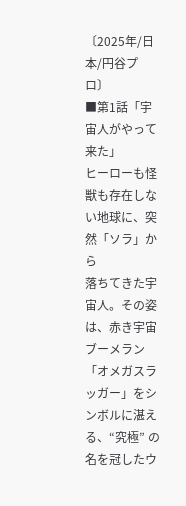〔2025年/日本/円谷プロ〕
■第1話「宇宙人がやって来た」
ヒーローも怪獣も存在しない地球に、突然「ソラ」から
落ちてきた宇宙人。その姿は、赤き宇宙ブーメラン
「オメガスラッガー」をシンボルに湛える、“究極” の
名を冠したウ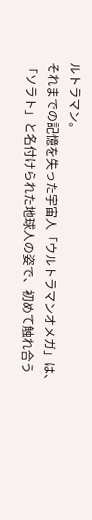ルトラマン。
それまでの記憶を失った宇宙人「ウルトラマンオメガ」は、
「ソラト」と名付けられた地球人の姿で、初めて触れ合う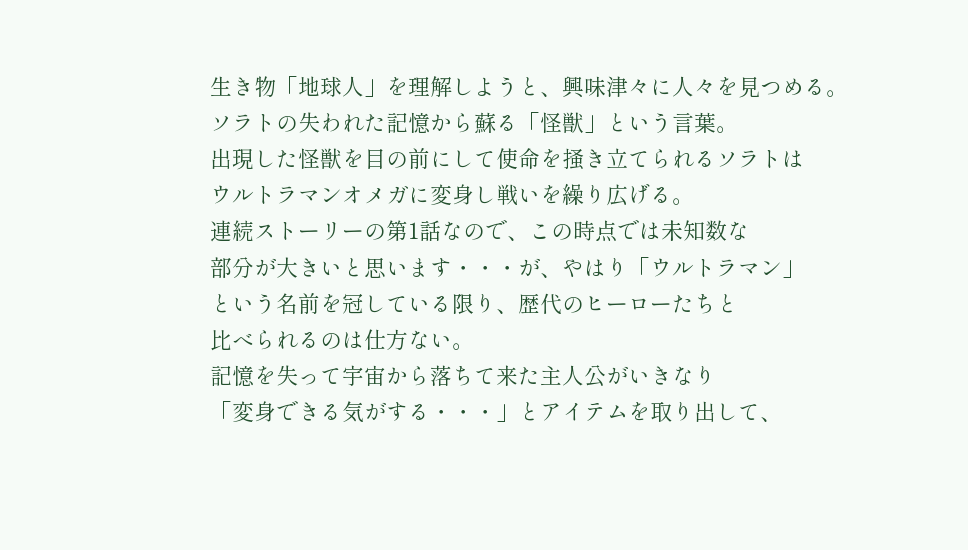生き物「地球人」を理解しようと、興味津々に人々を見つめる。
ソラトの失われた記憶から蘇る「怪獣」という言葉。
出現した怪獣を目の前にして使命を掻き立てられるソラトは
ウルトラマンオメガに変身し戦いを繰り広げる。
連続ストーリーの第1話なので、この時点では未知数な
部分が大きいと思います・・・が、やはり「ウルトラマン」
という名前を冠している限り、歴代のヒーローたちと
比べられるのは仕方ない。
記憶を失って宇宙から落ちて来た主人公がいきなり
「変身できる気がする・・・」とアイテムを取り出して、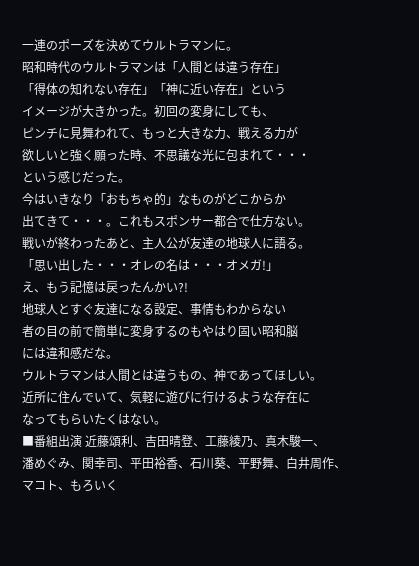一連のポーズを決めてウルトラマンに。
昭和時代のウルトラマンは「人間とは違う存在」
「得体の知れない存在」「神に近い存在」という
イメージが大きかった。初回の変身にしても、
ピンチに見舞われて、もっと大きな力、戦える力が
欲しいと強く願った時、不思議な光に包まれて・・・
という感じだった。
今はいきなり「おもちゃ的」なものがどこからか
出てきて・・・。これもスポンサー都合で仕方ない。
戦いが終わったあと、主人公が友達の地球人に語る。
「思い出した・・・オレの名は・・・オメガ!」
え、もう記憶は戻ったんかい?!
地球人とすぐ友達になる設定、事情もわからない
者の目の前で簡単に変身するのもやはり固い昭和脳
には違和感だな。
ウルトラマンは人間とは違うもの、神であってほしい。
近所に住んでいて、気軽に遊びに行けるような存在に
なってもらいたくはない。
■番組出演 近藤頌利、吉田晴登、工藤綾乃、真木駿一、
潘めぐみ、関幸司、平田裕香、石川葵、平野舞、白井周作、
マコト、もろいく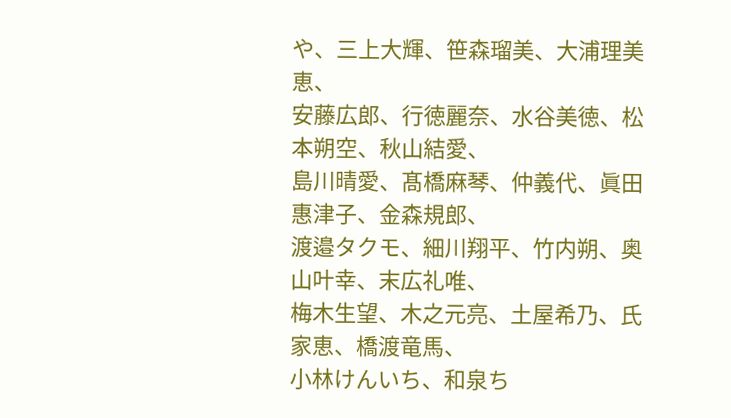や、三上大輝、笹森瑠美、大浦理美恵、
安藤広郎、行徳麗奈、水谷美徳、松本朔空、秋山結愛、
島川晴愛、髙橋麻琴、仲義代、眞田惠津子、金森規郎、
渡邉タクモ、細川翔平、竹内朔、奥山叶幸、末広礼唯、
梅木生望、木之元亮、土屋希乃、氏家恵、橋渡竜馬、
小林けんいち、和泉ち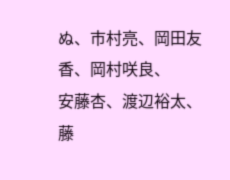ぬ、市村亮、岡田友香、岡村咲良、
安藤杏、渡辺裕太、藤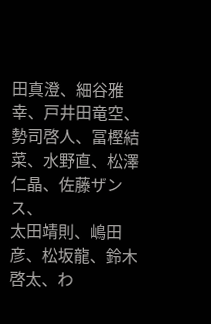田真澄、細谷雅幸、戸井田竜空、
勢司啓人、冨樫結菜、水野直、松澤仁晶、佐藤ザンス、
太田靖則、嶋田彦、松坂龍、鈴木啓太、わ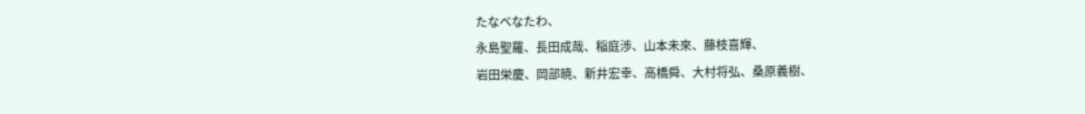たなべなたわ、
永島聖羅、長田成哉、稲庭渉、山本未來、藤枝喜輝、
岩田栄慶、岡部暁、新井宏幸、高橋舜、大村将弘、桑原義樹、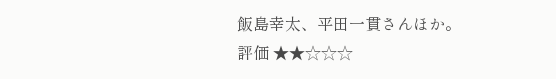飯島幸太、平田一貫さんほか。
評価 ★★☆☆☆